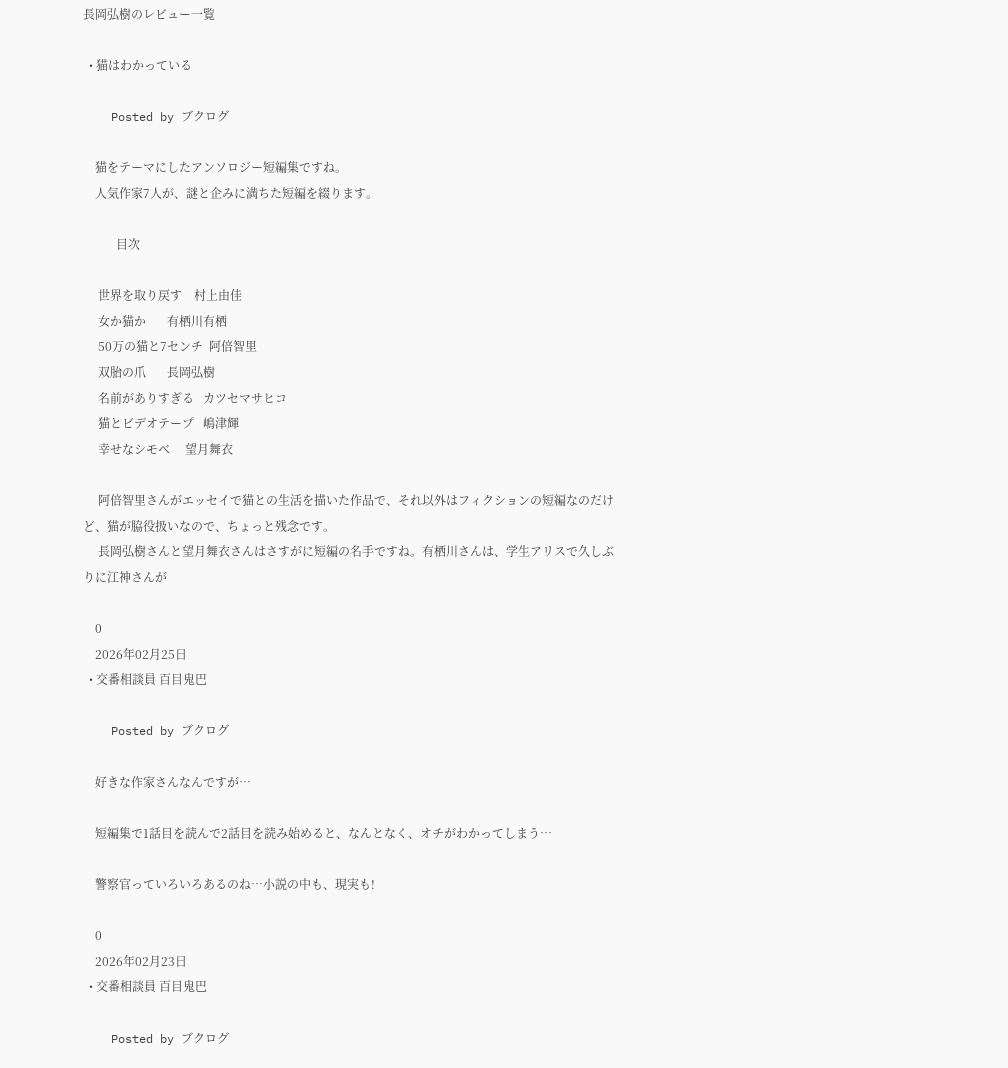長岡弘樹のレビュー一覧

  • 猫はわかっている

    Posted by ブクログ

    猫をテーマにしたアンソロジー短編集ですね。
    人気作家7人が、謎と企みに満ちた短編を綴ります。

           目次

     世界を取り戻す    村上由佳
     女か猫か       有栖川有栖
     50万の猫と7センチ  阿倍智里
     双胎の爪       長岡弘樹
     名前がありすぎる   カツセマサヒコ
     猫とビデオテープ   嶋津輝
     幸せなシモベ     望月舞衣

     阿倍智里さんがエッセイで猫との生活を描いた作品で、それ以外はフィクションの短編なのだけど、猫が脇役扱いなので、ちょっと残念です。
     長岡弘樹さんと望月舞衣さんはさすがに短編の名手ですね。有栖川さんは、学生アリスで久しぶりに江神さんが

    0
    2026年02月25日
  • 交番相談員 百目鬼巴

    Posted by ブクログ

    好きな作家さんなんですが…

    短編集で1話目を読んで2話目を読み始めると、なんとなく、オチがわかってしまう…

    警察官っていろいろあるのね…小説の中も、現実も!

    0
    2026年02月23日
  • 交番相談員 百目鬼巴

    Posted by ブクログ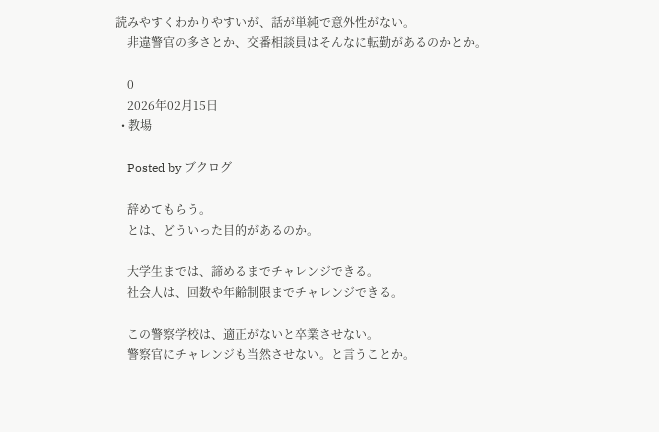読みやすくわかりやすいが、話が単純で意外性がない。
    非違警官の多さとか、交番相談員はそんなに転勤があるのかとか。

    0
    2026年02月15日
  • 教場

    Posted by ブクログ

    辞めてもらう。
    とは、どういった目的があるのか。

    大学生までは、諦めるまでチャレンジできる。
    社会人は、回数や年齢制限までチャレンジできる。

    この警察学校は、適正がないと卒業させない。
    警察官にチャレンジも当然させない。と言うことか。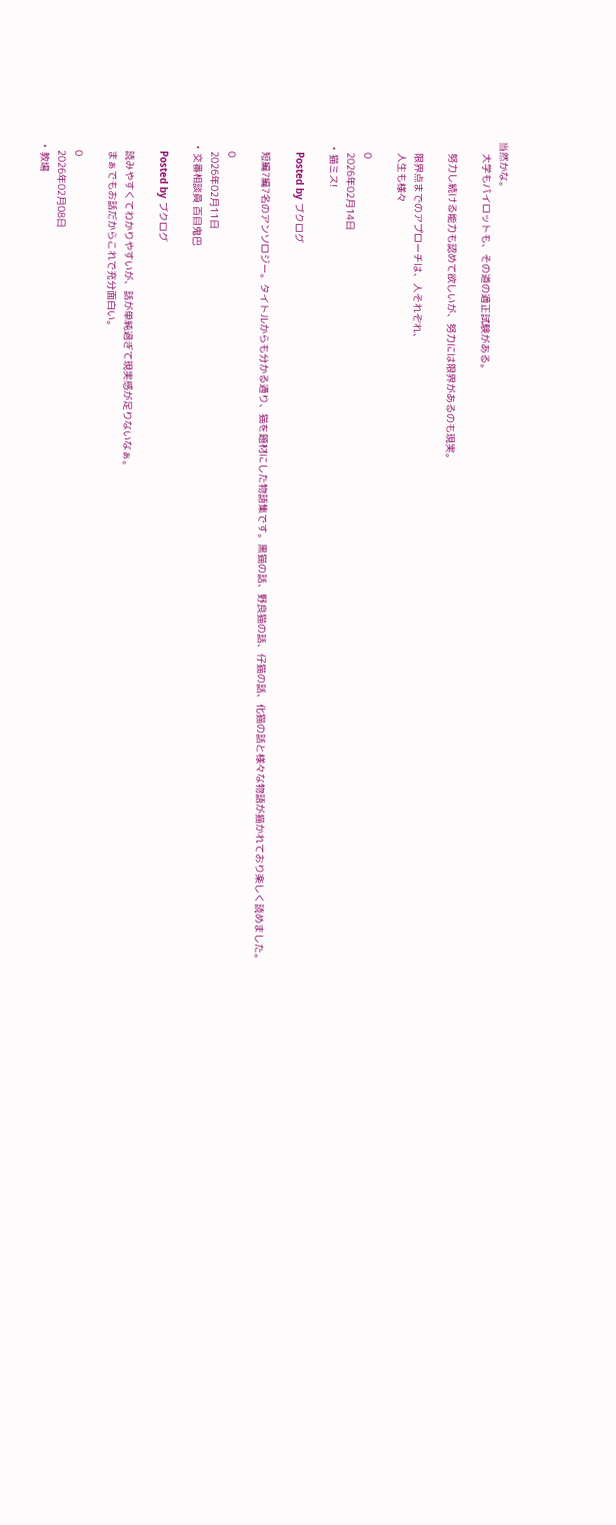当然かな。
    大学もパイロットも、その道の適正試験がある。

    努力し続ける能力も認めて欲しいが、努力には限界があるのも現実。

    限界点までのアプローチは、人それぞれ、
    人生も様々

    0
    2026年02月14日
  • 猫ミス!

    Posted by ブクログ

    短編7編7名のアンソロジー。タイトルからも分かる通り、猫を題材にした物語集です。黒猫の話、野良猫の話、仔猫の話、化猫の話と様々な物語が描かれており楽しく読めました。

    0
    2026年02月11日
  • 交番相談員 百目鬼巴

    Posted by ブクログ

    読みやすくてわかりやすいが、話が単純過ぎて現実感が足りないなぁ。
    まぁでもお話だからこれで充分面白い。

    0
    2026年02月08日
  • 教場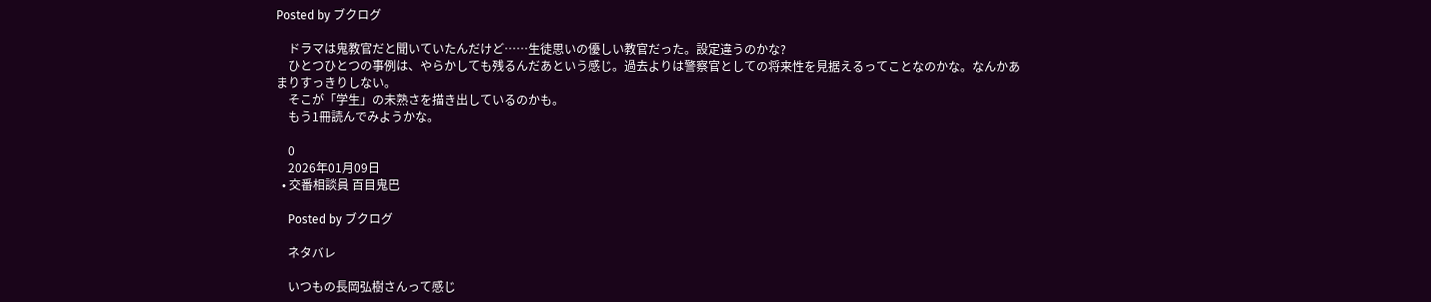Posted by ブクログ

    ドラマは鬼教官だと聞いていたんだけど……生徒思いの優しい教官だった。設定違うのかな?
    ひとつひとつの事例は、やらかしても残るんだあという感じ。過去よりは警察官としての将来性を見据えるってことなのかな。なんかあまりすっきりしない。
    そこが「学生」の未熟さを描き出しているのかも。
    もう1冊読んでみようかな。

    0
    2026年01月09日
  • 交番相談員 百目鬼巴

    Posted by ブクログ

    ネタバレ

    いつもの長岡弘樹さんって感じ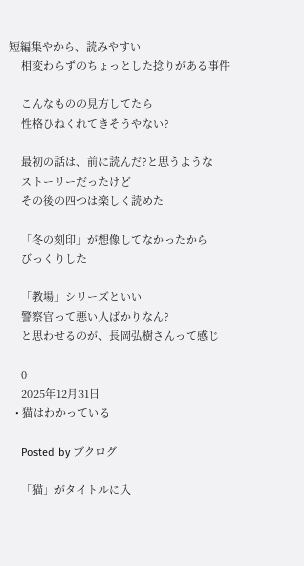短編集やから、読みやすい
    相変わらずのちょっとした捻りがある事件

    こんなものの見方してたら
    性格ひねくれてきそうやない?

    最初の話は、前に読んだ?と思うような
    ストーリーだったけど
    その後の四つは楽しく読めた

    「冬の刻印」が想像してなかったから
    びっくりした

    「教場」シリーズといい
    警察官って悪い人ばかりなん?
    と思わせるのが、長岡弘樹さんって感じ

    0
    2025年12月31日
  • 猫はわかっている

    Posted by ブクログ

    「猫」がタイトルに入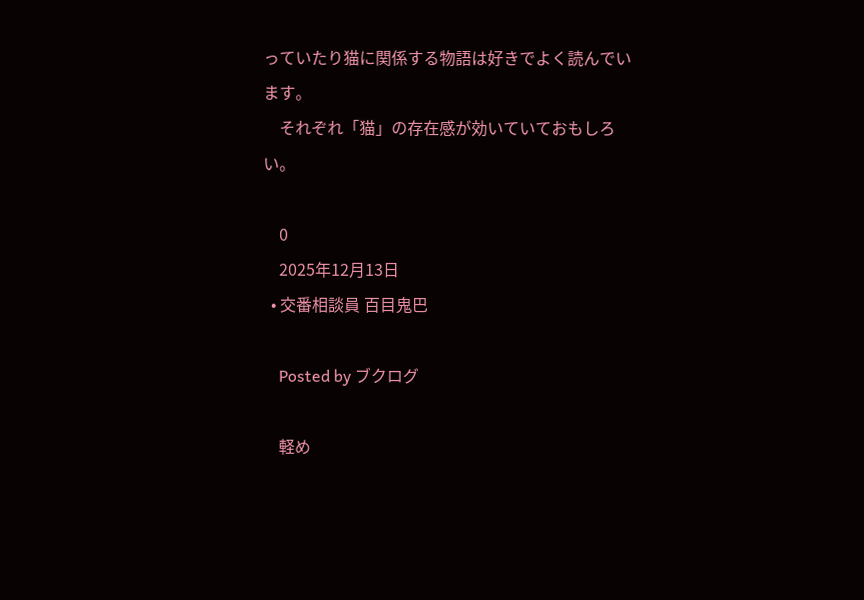っていたり猫に関係する物語は好きでよく読んでいます。
    それぞれ「猫」の存在感が効いていておもしろい。

    0
    2025年12月13日
  • 交番相談員 百目鬼巴

    Posted by ブクログ

    軽め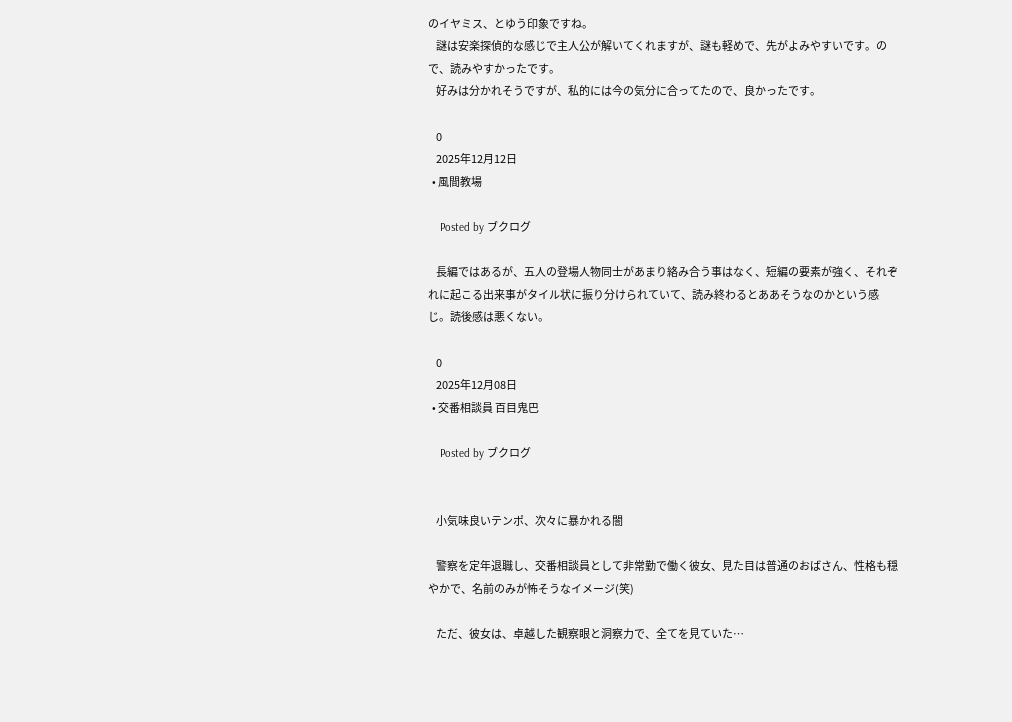のイヤミス、とゆう印象ですね。
    謎は安楽探偵的な感じで主人公が解いてくれますが、謎も軽めで、先がよみやすいです。ので、読みやすかったです。
    好みは分かれそうですが、私的には今の気分に合ってたので、良かったです。

    0
    2025年12月12日
  • 風間教場

    Posted by ブクログ

    長編ではあるが、五人の登場人物同士があまり絡み合う事はなく、短編の要素が強く、それぞれに起こる出来事がタイル状に振り分けられていて、読み終わるとああそうなのかという感じ。読後感は悪くない。

    0
    2025年12月08日
  • 交番相談員 百目鬼巴

    Posted by ブクログ


    小気味良いテンポ、次々に暴かれる闇

    警察を定年退職し、交番相談員として非常勤で働く彼女、見た目は普通のおばさん、性格も穏やかで、名前のみが怖そうなイメージ(笑)

    ただ、彼女は、卓越した観察眼と洞察力で、全てを見ていた…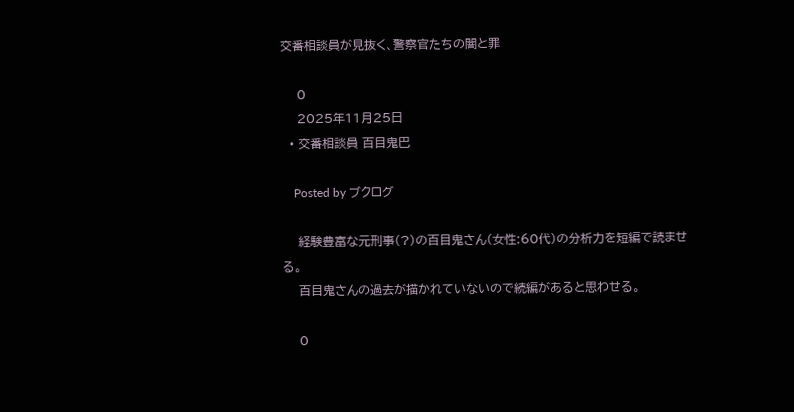交番相談員が見抜く、警察官たちの闇と罪

    0
    2025年11月25日
  • 交番相談員 百目鬼巴

    Posted by ブクログ

    経験豊富な元刑事(?)の百目鬼さん(女性:60代)の分析力を短編で読ませる。
    百目鬼さんの過去が描かれていないので続編があると思わせる。

    0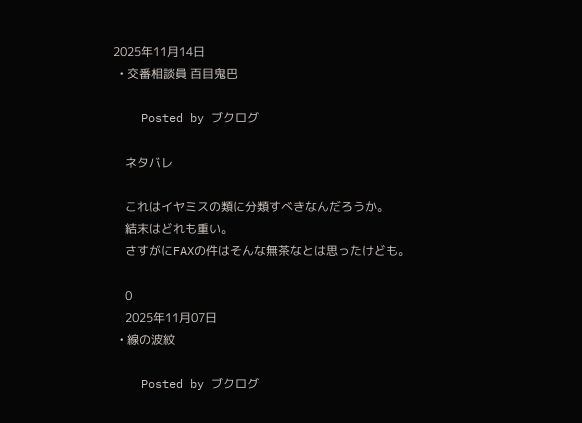2025年11月14日
  • 交番相談員 百目鬼巴

    Posted by ブクログ

    ネタバレ

    これはイヤミスの類に分類すべきなんだろうか。
    結末はどれも重い。
    さすがにFAXの件はそんな無茶なとは思ったけども。

    0
    2025年11月07日
  • 線の波紋

    Posted by ブクログ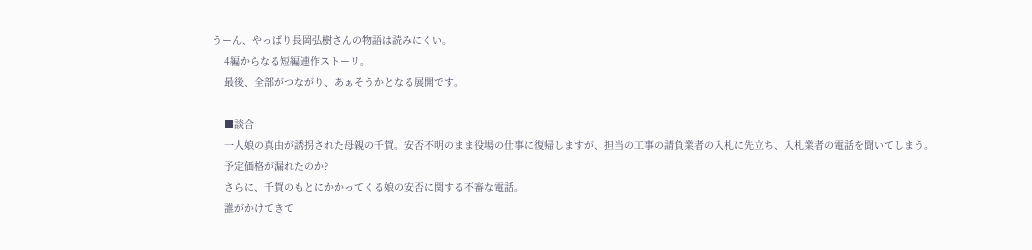うーん、やっぱり長岡弘樹さんの物語は読みにくい。
    4編からなる短編連作ストーリ。
    最後、全部がつながり、あぁそうかとなる展開です。

    ■談合
    一人娘の真由が誘拐された母親の千賀。安否不明のまま役場の仕事に復帰しますが、担当の工事の請負業者の入札に先立ち、入札業者の電話を聞いてしまう。
    予定価格が漏れたのか?
    さらに、千賀のもとにかかってくる娘の安否に関する不審な電話。
    誰がかけてきて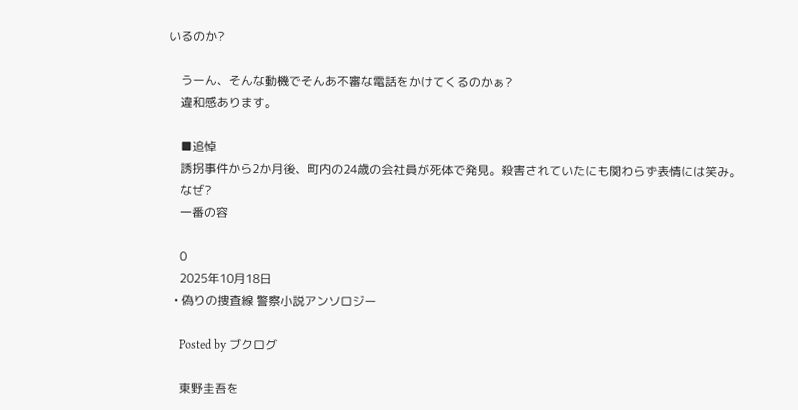いるのか?

    うーん、そんな動機でそんあ不審な電話をかけてくるのかぁ?
    違和感あります。

    ■追悼
    誘拐事件から2か月後、町内の24歳の会社員が死体で発見。殺害されていたにも関わらず表情には笑み。
    なぜ?
    一番の容

    0
    2025年10月18日
  • 偽りの捜査線 警察小説アンソロジー

    Posted by ブクログ

    東野圭吾を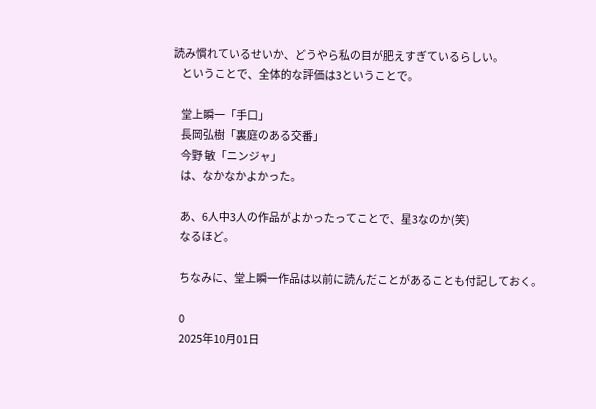読み慣れているせいか、どうやら私の目が肥えすぎているらしい。
    ということで、全体的な評価は3ということで。

    堂上瞬一「手口」
    長岡弘樹「裏庭のある交番」
    今野 敏「ニンジャ」
    は、なかなかよかった。

    あ、6人中3人の作品がよかったってことで、星3なのか(笑)
    なるほど。

    ちなみに、堂上瞬一作品は以前に読んだことがあることも付記しておく。

    0
    2025年10月01日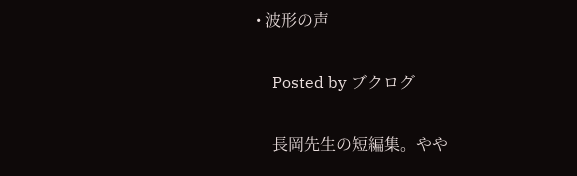• 波形の声

    Posted by ブクログ

    長岡先生の短編集。やや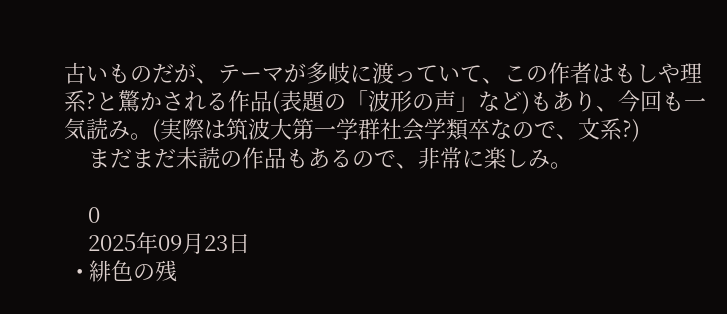古いものだが、テーマが多岐に渡っていて、この作者はもしや理系?と驚かされる作品(表題の「波形の声」など)もあり、今回も一気読み。(実際は筑波大第一学群社会学類卒なので、文系?)
    まだまだ未読の作品もあるので、非常に楽しみ。

    0
    2025年09月23日
  • 緋色の残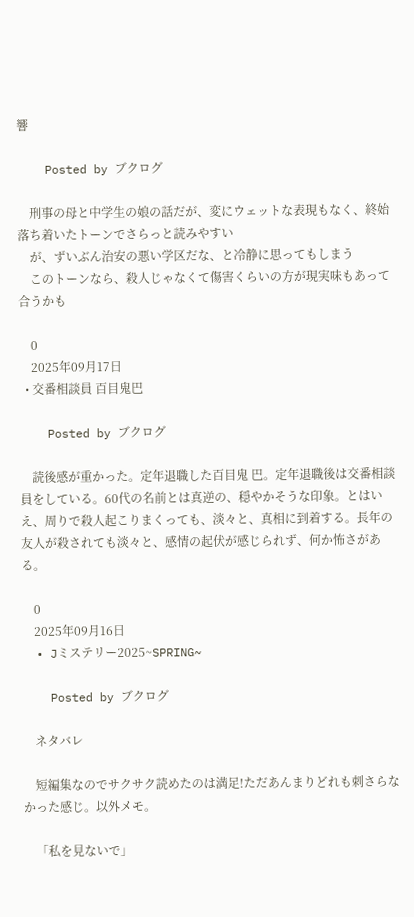響

    Posted by ブクログ

    刑事の母と中学生の娘の話だが、変にウェットな表現もなく、終始落ち着いたトーンでさらっと読みやすい
    が、ずいぶん治安の悪い学区だな、と冷静に思ってもしまう
    このトーンなら、殺人じゃなくて傷害くらいの方が現実味もあって合うかも

    0
    2025年09月17日
  • 交番相談員 百目鬼巴

    Posted by ブクログ

    読後感が重かった。定年退職した百目鬼 巴。定年退職後は交番相談員をしている。60代の名前とは真逆の、穏やかそうな印象。とはいえ、周りで殺人起こりまくっても、淡々と、真相に到着する。長年の友人が殺されても淡々と、感情の起伏が感じられず、何か怖さがある。

    0
    2025年09月16日
  • Jミステリー2025~SPRING~

    Posted by ブクログ

    ネタバレ

    短編集なのでサクサク読めたのは満足!ただあんまりどれも刺さらなかった感じ。以外メモ。

    「私を見ないで」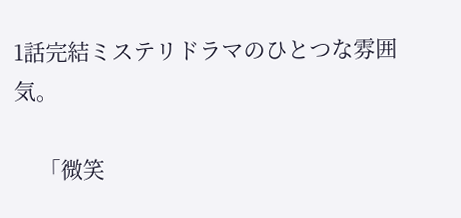1話完結ミステリドラマのひとつな雰囲気。

    「微笑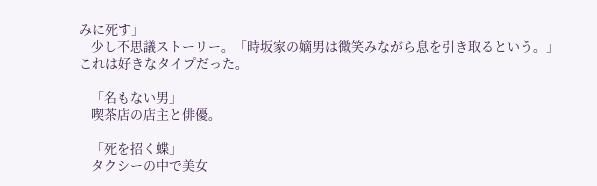みに死す」
    少し不思議ストーリー。「時坂家の嫡男は微笑みながら息を引き取るという。」これは好きなタイプだった。

    「名もない男」
    喫茶店の店主と俳優。

    「死を招く蝶」
    タクシーの中で美女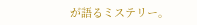が語るミステリー。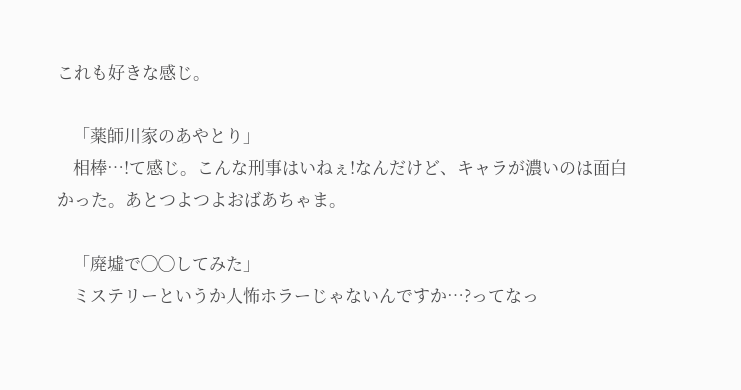これも好きな感じ。

    「薬師川家のあやとり」
    相棒…!て感じ。こんな刑事はいねぇ!なんだけど、キャラが濃いのは面白かった。あとつよつよおばあちゃま。

    「廃墟で◯◯してみた」
    ミステリーというか人怖ホラーじゃないんですか…?ってなっ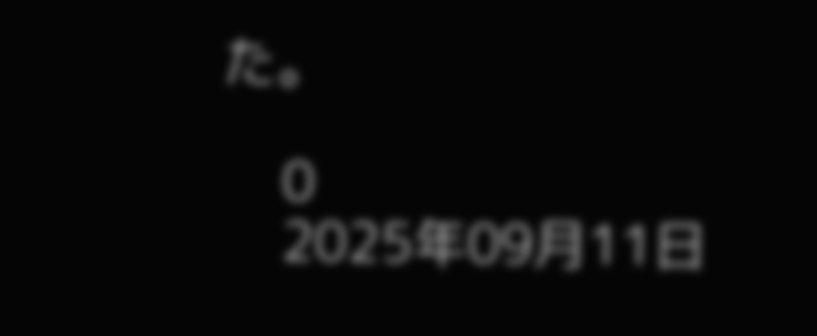た。

    0
    2025年09月11日